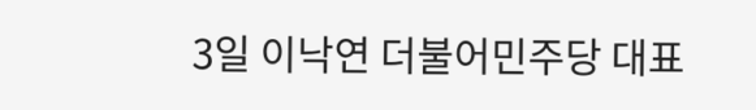3일 이낙연 더불어민주당 대표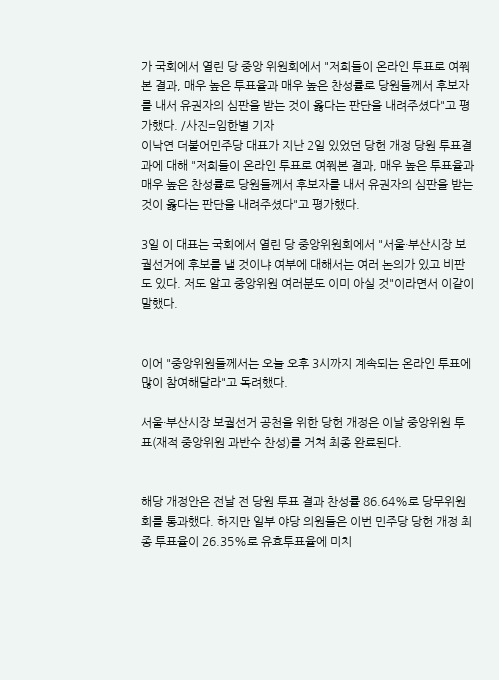가 국회에서 열린 당 중앙 위원회에서 "저희들이 온라인 투표로 여쭤본 결과, 매우 높은 투표율과 매우 높은 찬성률로 당원들께서 후보자를 내서 유권자의 심판을 받는 것이 옳다는 판단을 내려주셨다"고 평가했다. /사진=임한별 기자
이낙연 더불어민주당 대표가 지난 2일 있었던 당헌 개정 당원 투표결과에 대해 "저희들이 온라인 투표로 여쭤본 결과, 매우 높은 투표율과 매우 높은 찬성률로 당원들께서 후보자를 내서 유권자의 심판을 받는 것이 옳다는 판단을 내려주셨다"고 평가했다.

3일 이 대표는 국회에서 열린 당 중앙위원회에서 "서울·부산시장 보궐선거에 후보를 낼 것이냐 여부에 대해서는 여러 논의가 있고 비판도 있다. 저도 알고 중앙위원 여러분도 이미 아실 것"이라면서 이같이 말했다.


이어 "중앙위원들께서는 오늘 오후 3시까지 계속되는 온라인 투표에 많이 참여해달라"고 독려했다.

서울·부산시장 보궐선거 공천을 위한 당헌 개정은 이날 중앙위원 투표(재적 중앙위원 과반수 찬성)를 거쳐 최종 완료된다.


해당 개정안은 전날 전 당원 투표 결과 찬성률 86.64%로 당무위원회를 통과했다. 하지만 일부 야당 의원들은 이번 민주당 당헌 개정 최종 투표율이 26.35%로 유효투표율에 미치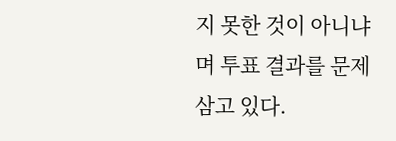지 못한 것이 아니냐며 투표 결과를 문제 삼고 있다.